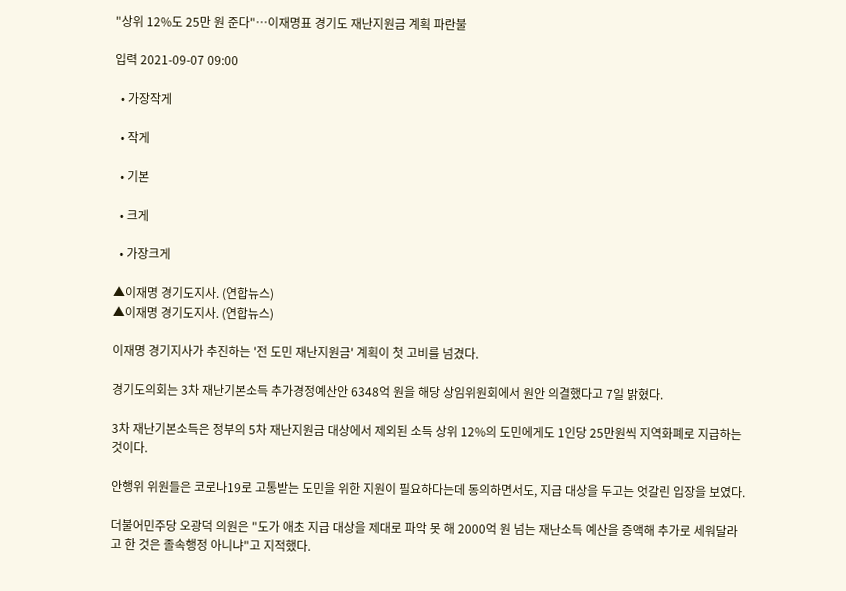"상위 12%도 25만 원 준다"…이재명표 경기도 재난지원금 계획 파란불

입력 2021-09-07 09:00

  • 가장작게

  • 작게

  • 기본

  • 크게

  • 가장크게

▲이재명 경기도지사. (연합뉴스)
▲이재명 경기도지사. (연합뉴스)

이재명 경기지사가 추진하는 '전 도민 재난지원금' 계획이 첫 고비를 넘겼다.

경기도의회는 3차 재난기본소득 추가경정예산안 6348억 원을 해당 상임위원회에서 원안 의결했다고 7일 밝혔다.

3차 재난기본소득은 정부의 5차 재난지원금 대상에서 제외된 소득 상위 12%의 도민에게도 1인당 25만원씩 지역화폐로 지급하는 것이다.

안행위 위원들은 코로나19로 고통받는 도민을 위한 지원이 필요하다는데 동의하면서도, 지급 대상을 두고는 엇갈린 입장을 보였다.

더불어민주당 오광덕 의원은 "도가 애초 지급 대상을 제대로 파악 못 해 2000억 원 넘는 재난소득 예산을 증액해 추가로 세워달라고 한 것은 졸속행정 아니냐"고 지적했다.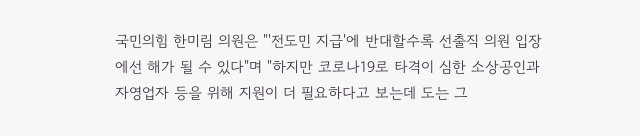국민의힘 한미림 의원은 "'전도민 지급'에 반대할수록 선출직 의원 입장에선 해가 될 수 있다"며 "하지만 코로나19로 타격이 심한 소상공인과 자영업자 등을 위해 지원이 더 필요하다고 보는데 도는 그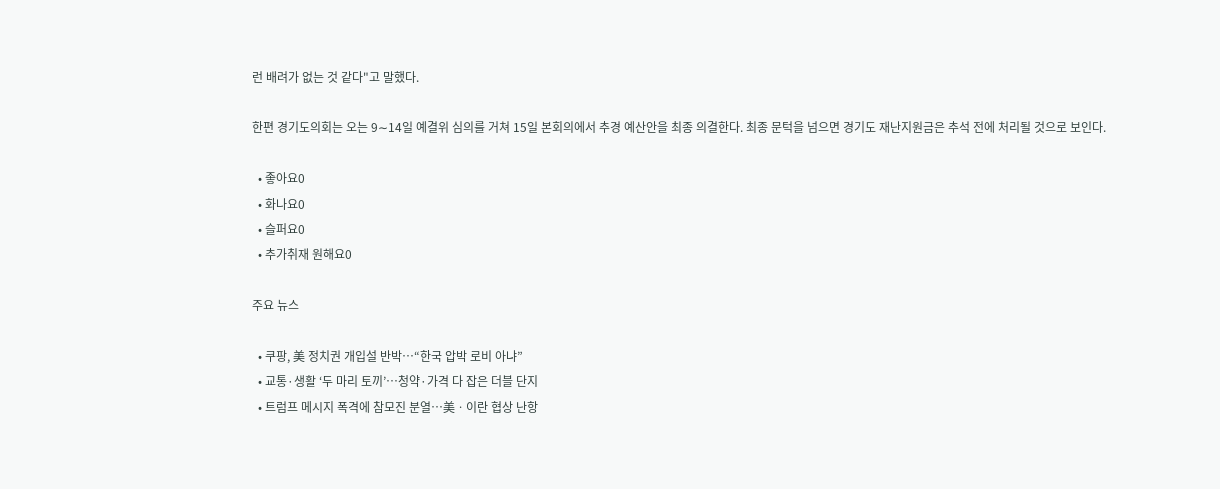런 배려가 없는 것 같다"고 말했다.

한편 경기도의회는 오는 9∼14일 예결위 심의를 거쳐 15일 본회의에서 추경 예산안을 최종 의결한다. 최종 문턱을 넘으면 경기도 재난지원금은 추석 전에 처리될 것으로 보인다.

  • 좋아요0
  • 화나요0
  • 슬퍼요0
  • 추가취재 원해요0

주요 뉴스

  • 쿠팡, 美 정치권 개입설 반박⋯“한국 압박 로비 아냐”
  • 교통·생활 ‘두 마리 토끼’⋯청약·가격 다 잡은 더블 단지
  • 트럼프 메시지 폭격에 참모진 분열⋯美ㆍ이란 협상 난항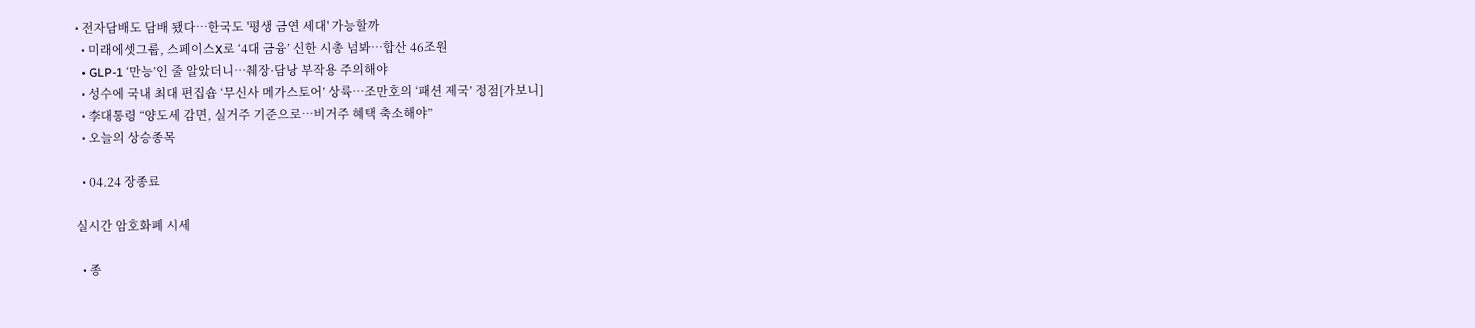• 전자담배도 담배 됐다⋯한국도 '평생 금연 세대' 가능할까
  • 미래에셋그룹, 스페이스X로 ‘4대 금융’ 신한 시총 넘봐⋯합산 46조원
  • GLP-1 ‘만능’인 줄 알았더니…췌장·담낭 부작용 주의해야
  • 성수에 국내 최대 편집숍 ‘무신사 메가스토어’ 상륙…조만호의 ‘패션 제국’ 정점[가보니]
  • 李대통령 “양도세 감면, 실거주 기준으로…비거주 혜택 축소해야”
  • 오늘의 상승종목

  • 04.24 장종료

실시간 암호화폐 시세

  • 종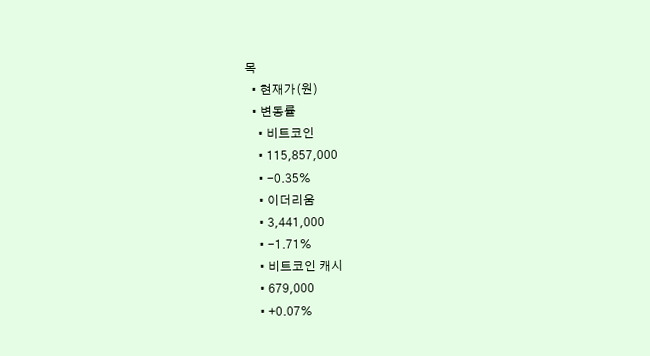목
  • 현재가(원)
  • 변동률
    • 비트코인
    • 115,857,000
    • -0.35%
    • 이더리움
    • 3,441,000
    • -1.71%
    • 비트코인 캐시
    • 679,000
    • +0.07%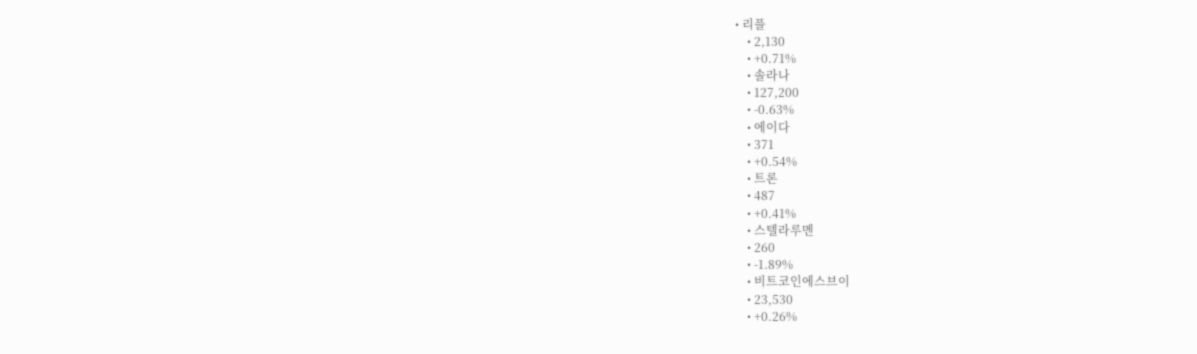• 리플
    • 2,130
    • +0.71%
    • 솔라나
    • 127,200
    • -0.63%
    • 에이다
    • 371
    • +0.54%
    • 트론
    • 487
    • +0.41%
    • 스텔라루멘
    • 260
    • -1.89%
    • 비트코인에스브이
    • 23,530
    • +0.26%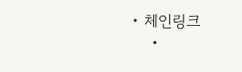• 체인링크
    •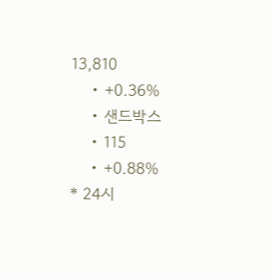13,810
    • +0.36%
    • 샌드박스
    • 115
    • +0.88%
* 24시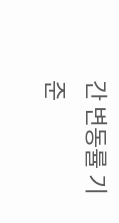간 변동률 기준